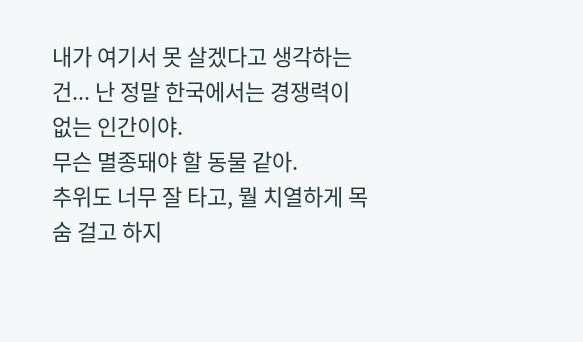내가 여기서 못 살겠다고 생각하는 건... 난 정말 한국에서는 경쟁력이 없는 인간이야.
무슨 멸종돼야 할 동물 같아.
추위도 너무 잘 타고, 뭘 치열하게 목숨 걸고 하지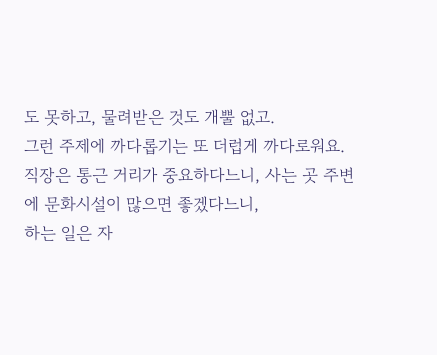도 못하고, 물려받은 것도 개뿔 없고.
그런 주제에 까다롭기는 또 더럽게 까다로워요.
직장은 통근 거리가 중요하다느니, 사는 곳 주변에 문화시설이 많으면 좋겠다느니,
하는 일은 자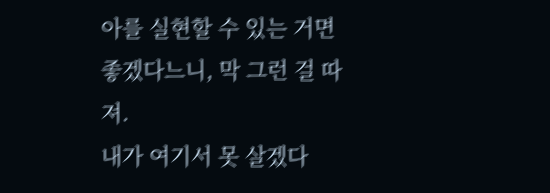아를 실현할 수 있는 거면 좋겠다느니, 막 그런 걸 따져.
내가 여기서 못 살겠다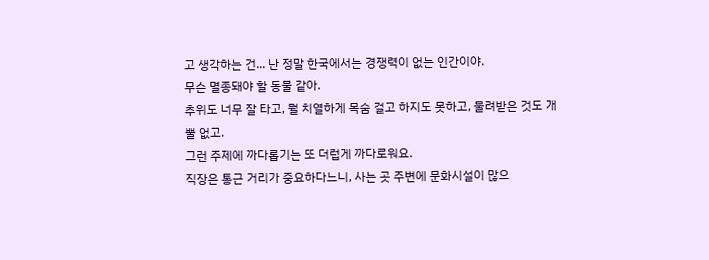고 생각하는 건... 난 정말 한국에서는 경쟁력이 없는 인간이야.
무슨 멸종돼야 할 동물 같아.
추위도 너무 잘 타고, 뭘 치열하게 목숨 걸고 하지도 못하고, 물려받은 것도 개뿔 없고.
그런 주제에 까다롭기는 또 더럽게 까다로워요.
직장은 통근 거리가 중요하다느니, 사는 곳 주변에 문화시설이 많으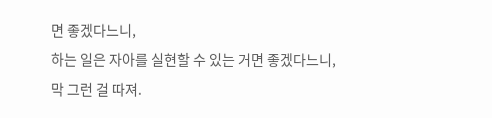면 좋겠다느니,
하는 일은 자아를 실현할 수 있는 거면 좋겠다느니, 막 그런 걸 따져.